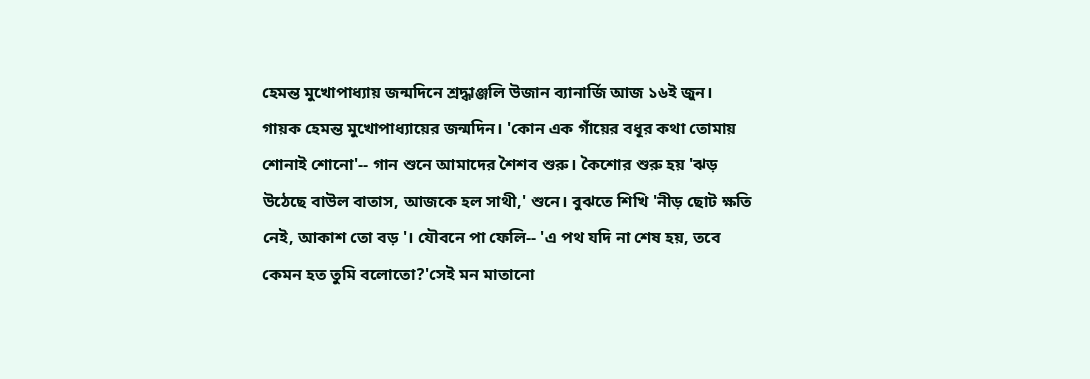হেমন্ত মুখোপাধ্যায় জন্মদিনে শ্রদ্ধাঞ্জলি উজান ব্যানার্জি আজ ১৬ই জুন। গায়ক হেমন্ত মুখোপাধ্যায়ের জন্মদিন। 'কোন এক গাঁয়ের বধূর কথা তোমায় শোনাই শোনো'-- গান শুনে আমাদের শৈশব শুরু। কৈশোর শুরু হয় 'ঝড় উঠেছে বাউল বাতাস, আজকে হল সাথী,' শুনে। বুঝতে শিখি 'নীড় ছোট ক্ষতি নেই, আকাশ তো বড় '। যৌবনে পা ফেলি-- 'এ পথ যদি না শেষ হয়, তবে কেমন হত তুমি বলোতো?'সেই মন মাতানো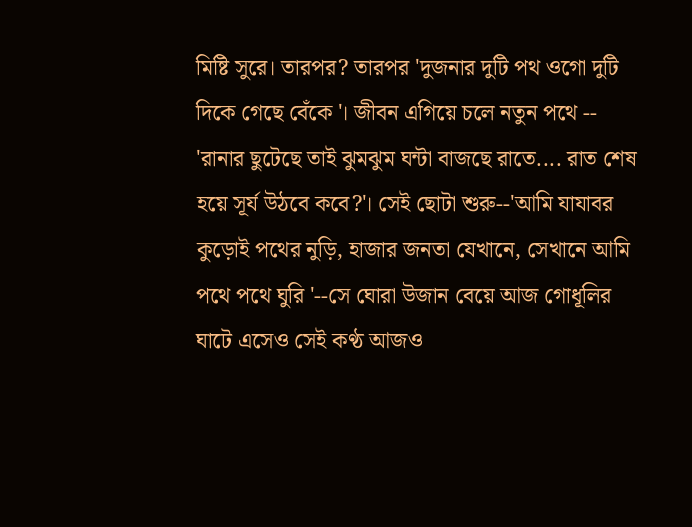মিষ্টি সুরে। তারপর? তারপর 'দুজনার দুটি পথ ওগো দুটি দিকে গেছে বেঁকে '। জীবন এগিয়ে চলে নতুন পথে -- 'রানার ছুটেছে তাই ঝুমঝুম ঘন্টা বাজছে রাতে.... রাত শেষ হয়ে সূর্য উঠবে কবে?'। সেই ছোটা শুরু--'আমি যাযাবর কুড়োই পথের নুড়ি, হাজার জনতা যেখানে, সেখানে আমি পথে পথে ঘুরি '--সে ঘোরা উজান বেয়ে আজ গোধূলির ঘাটে এসেও সেই কণ্ঠ আজও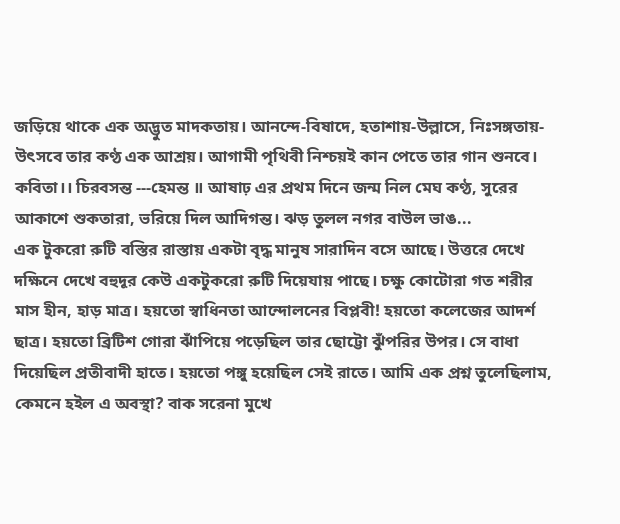জড়িয়ে থাকে এক অদ্ভুত মাদকতায়। আনন্দে-বিষাদে, হতাশায়-উল্লাসে, নিঃসঙ্গতায়-উৎসবে তার কণ্ঠ এক আশ্রয়। আগামী পৃথিবী নিশ্চয়ই কান পেতে তার গান শুনবে। কবিতা।। চিরবসন্ত ---হেমন্ত ॥ আষাঢ় এর প্রথম দিনে জন্ম নিল মেঘ কণ্ঠ, সুরের আকাশে শুকতারা, ভরিয়ে দিল আদিগন্ত। ঝড় তুলল নগর বাউল ভাঙ...
এক টুকরো রুটি বস্তির রাস্তায় একটা বৃদ্ধ মানুষ সারাদিন বসে আছে। উত্তরে দেখে দক্ষিনে দেখে বহুদূর কেউ একটুকরো রুটি দিয়েযায় পাছে। চক্ষু কোটোরা গত শরীর মাস হীন, হাড় মাত্র। হয়তো স্বাধিনতা আন্দোলনের বিপ্লবী! হয়তো কলেজের আদর্শ ছাত্র। হয়তো ব্রিটিশ গোরা ঝাঁপিয়ে পড়েছিল তার ছোট্টো ঝুঁপরির উপর। সে বাধা দিয়েছিল প্রতীবাদী হাতে। হয়তো পঙ্গু হয়েছিল সেই রাতে। আমি এক প্রশ্ন তুলেছিলাম, কেমনে হইল এ অবস্থা? বাক সরেনা মুখে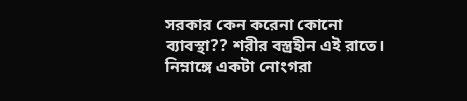সরকার কেন করেনা কোনো ব্যাবস্থা?? শরীর বস্ত্রহীন এই রাতে। নিম্নাঙ্গে একটা নোংগরা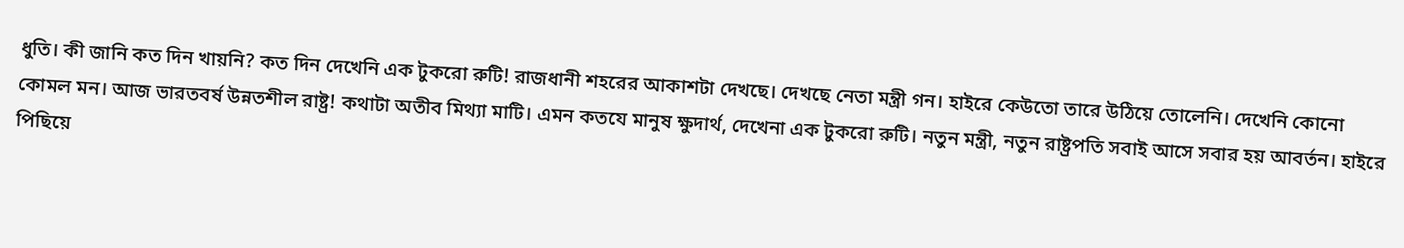ধুতি। কী জানি কত দিন খায়নি? কত দিন দেখেনি এক টুকরো রুটি! রাজধানী শহরের আকাশটা দেখছে। দেখছে নেতা মন্ত্রী গন। হাইরে কেউতো তারে উঠিয়ে তোলেনি। দেখেনি কোনো কোমল মন। আজ ভারতবর্ষ উন্নতশীল রাষ্ট্র! কথাটা অতীব মিথ্যা মাটি। এমন কতযে মানুষ ক্ষুদার্থ, দেখেনা এক টুকরো রুটি। নতুন মন্ত্রী, নতুন রাষ্ট্রপতি সবাই আসে সবার হয় আবর্তন। হাইরে পিছিয়ে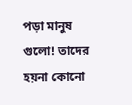পড়া মানুষ গুলো! তাদের হয়না কোনো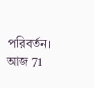পরিবর্তন। আজ 71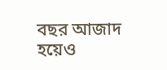বছর আজাদ হয়েও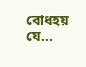বোধহয় যে...